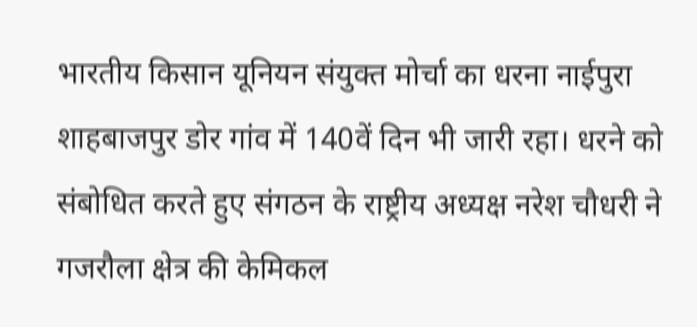भारतीय किसान यूनियन संयुक्त मोर्चा का धरना नाईपुरा शाहबाजपुर डोर गांव में 140वें दिन भी जारी रहा। धरने को संबोधित करते हुए संगठन के राष्ट्रीय अध्यक्ष नरेश चौधरी ने गजरौला क्षेत्र की केमिकल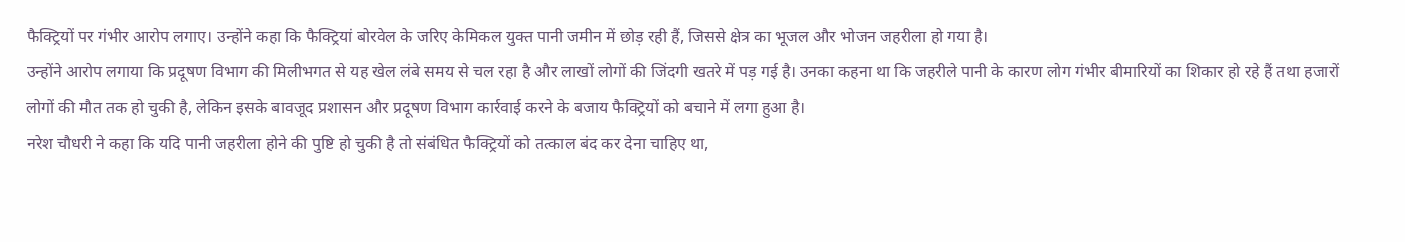फैक्ट्रियों पर गंभीर आरोप लगाए। उन्होंने कहा कि फैक्ट्रियां बोरवेल के जरिए केमिकल युक्त पानी जमीन में छोड़ रही हैं, जिससे क्षेत्र का भूजल और भोजन जहरीला हो गया है।
उन्होंने आरोप लगाया कि प्रदूषण विभाग की मिलीभगत से यह खेल लंबे समय से चल रहा है और लाखों लोगों की जिंदगी खतरे में पड़ गई है। उनका कहना था कि जहरीले पानी के कारण लोग गंभीर बीमारियों का शिकार हो रहे हैं तथा हजारों लोगों की मौत तक हो चुकी है, लेकिन इसके बावजूद प्रशासन और प्रदूषण विभाग कार्रवाई करने के बजाय फैक्ट्रियों को बचाने में लगा हुआ है।
नरेश चौधरी ने कहा कि यदि पानी जहरीला होने की पुष्टि हो चुकी है तो संबंधित फैक्ट्रियों को तत्काल बंद कर देना चाहिए था,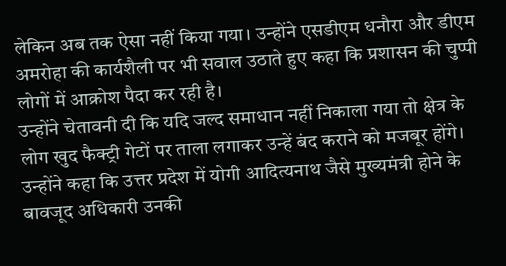लेकिन अब तक ऐसा नहीं किया गया। उन्होंने एसडीएम धनौरा और डीएम अमरोहा की कार्यशैली पर भी सवाल उठाते हुए कहा कि प्रशासन की चुप्पी लोगों में आक्रोश पैदा कर रही है।
उन्होंने चेतावनी दी कि यदि जल्द समाधान नहीं निकाला गया तो क्षेत्र के लोग खुद फैक्ट्री गेटों पर ताला लगाकर उन्हें बंद कराने को मजबूर होंगे। उन्होंने कहा कि उत्तर प्रदेश में योगी आदित्यनाथ जैसे मुख्यमंत्री होने के बावजूद अधिकारी उनकी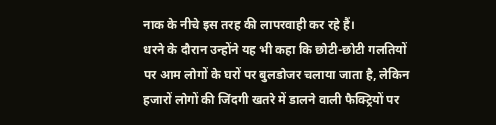नाक के नीचे इस तरह की लापरवाही कर रहे हैं।
धरने के दौरान उन्होंने यह भी कहा कि छोटी-छोटी गलतियों पर आम लोगों के घरों पर बुलडोजर चलाया जाता है, लेकिन हजारों लोगों की जिंदगी खतरे में डालने वाली फैक्ट्रियों पर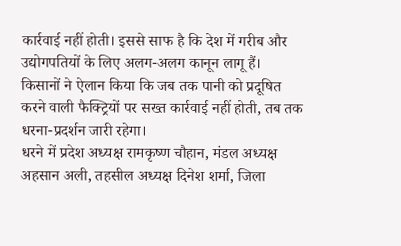कार्रवाई नहीं होती। इससे साफ है कि देश में गरीब और उद्योगपतियों के लिए अलग-अलग कानून लागू हैं।
किसानों ने ऐलान किया कि जब तक पानी को प्रदूषित करने वाली फैक्ट्रियों पर सख्त कार्रवाई नहीं होती, तब तक धरना-प्रदर्शन जारी रहेगा।
धरने में प्रदेश अध्यक्ष रामकृष्ण चौहान, मंडल अध्यक्ष अहसान अली, तहसील अध्यक्ष दिनेश शर्मा, जिला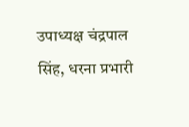उपाध्यक्ष चंद्रपाल सिंह, धरना प्रभारी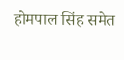होमपाल सिंह समेत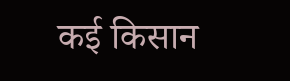कई किसान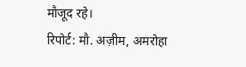मौजूद रहे।
रिपोर्ट: मौ. अज़ीम, अमरोहा